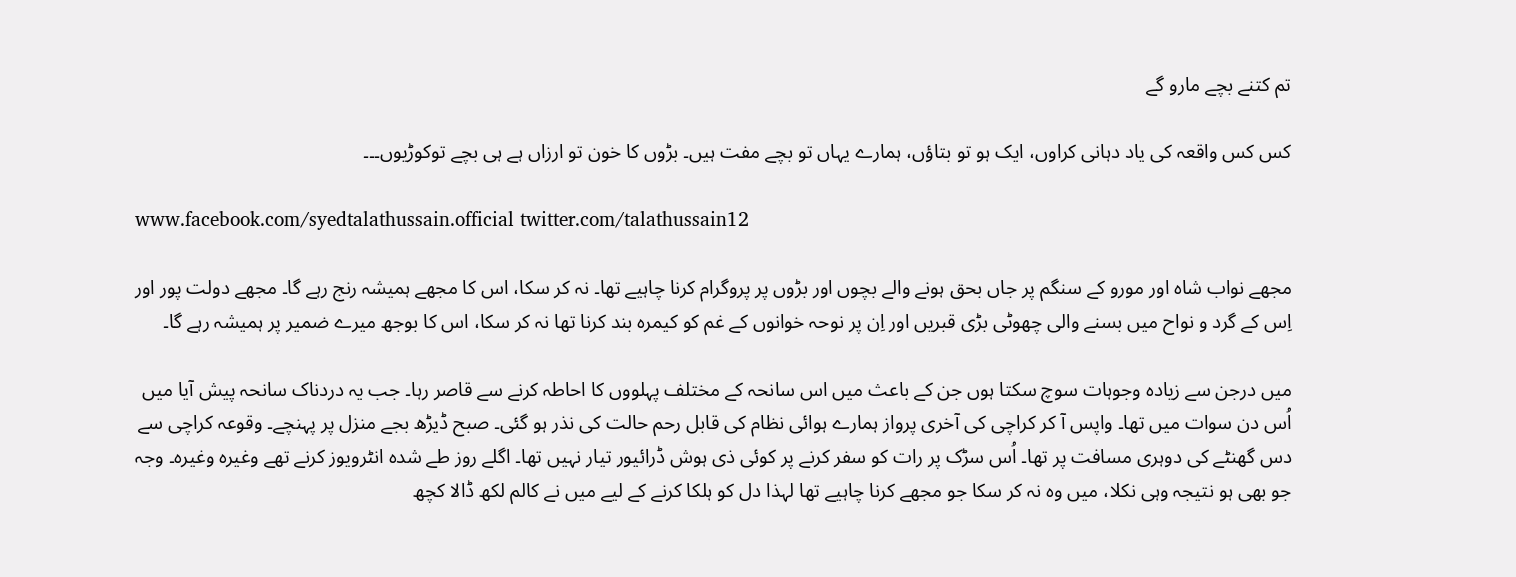تم کتنے بچے مارو گے

کس کس واقعہ کی یاد دہانی کراوں، ایک ہو تو بتاؤں، ہمارے یہاں تو بچے مفت ہیں۔ بڑوں کا خون تو ارزاں ہے ہی بچے توکوڑیوں۔۔۔

www.facebook.com/syedtalathussain.official twitter.com/talathussain12

مجھے نواب شاہ اور مورو کے سنگم پر جاں بحق ہونے والے بچوں اور بڑوں پر پروگرام کرنا چاہیے تھا۔ نہ کر سکا، اس کا مجھے ہمیشہ رنج رہے گا۔ مجھے دولت پور اور اِس کے گرد و نواح میں بسنے والی چھوٹی بڑی قبریں اور اِن پر نوحہ خوانوں کے غم کو کیمرہ بند کرنا تھا نہ کر سکا، اس کا بوجھ میرے ضمیر پر ہمیشہ رہے گا۔

میں درجن سے زیادہ وجوہات سوچ سکتا ہوں جن کے باعث میں اس سانحہ کے مختلف پہلووں کا احاطہ کرنے سے قاصر رہا۔ جب یہ دردناک سانحہ پیش آیا میں اُس دن سوات میں تھا۔ واپس آ کر کراچی کی آخری پرواز ہمارے ہوائی نظام کی قابل رحم حالت کی نذر ہو گئی۔ صبح ڈیڑھ بجے منزل پر پہنچے۔ وقوعہ کراچی سے دس گھنٹے کی دوہری مسافت پر تھا۔ اُس سڑک پر رات کو سفر کرنے پر کوئی ذی ہوش ڈرائیور تیار نہیں تھا۔ اگلے روز طے شدہ انٹرویوز کرنے تھے وغیرہ وغیرہ۔ وجہ جو بھی ہو نتیجہ وہی نکلا، میں وہ نہ کر سکا جو مجھے کرنا چاہیے تھا لہذا دل کو ہلکا کرنے کے لیے میں نے کالم لکھ ڈالا کچھ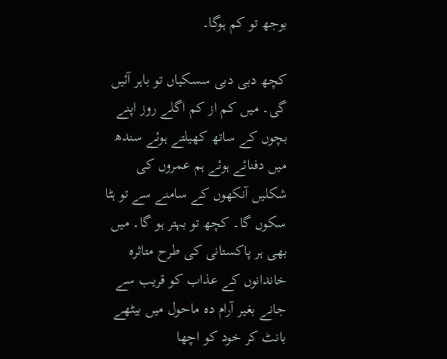بوجھ تو کم ہوگا۔

کچھ دبی دبی سسکیاں تو باہر آئیں گی۔ میں کم از کم اگلے روز اپنے بچوں کے ساتھ کھیلتے ہوئے سندھ میں دفنائے ہوئے ہم عمروں کی شکلیں آنکھوں کے سامنے سے تو ہٹا سکوں گا۔ کچھ تو بہتر ہو گا۔ میں بھی ہر پاکستانی کی طرح متاثرہ خاندانوں کے عذاب کو قریب سے جانے بغیر آرام دہ ماحول میں بیٹھے بانٹ کر خود کو اچھا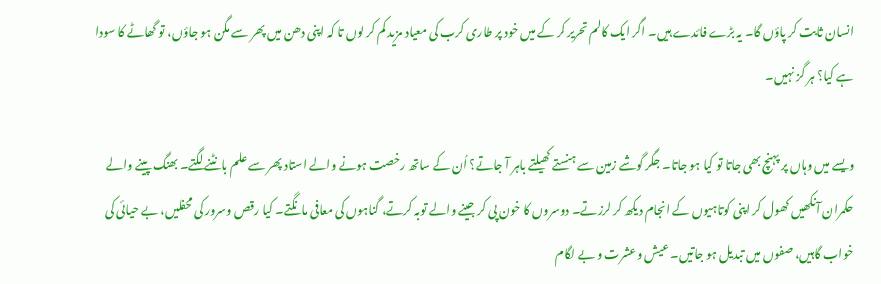انسان ثابت کر پاؤں گا۔ یہ بڑے فائدے ہیں۔ اگر ایک کالم تحریر کر کے میں خود پر طاری کرب کی معیاد مزید کم کر لوں تا کہ اپنی دھن میں پھر سے مگن ہو جاؤں، تو گھاٹے کا سودا ہے کیا؟ ہر گز نہیں۔

ویسے میں وہاں پر پہنچ بھی جاتا تو کیا ہو جاتا۔ جگر گوشے زمین سے ہنستے کھیلتے باہر آ جاتے؟ اُن کے ساتھ رخصت ہونے والے استاد پھر سے علم بانٹنے لگتے۔ بھنگ پینے والے حکمران آنکھیں کھول کر اپنی کوتاہیوں کے انجام دیکھ کر لرزتے۔ دوسروں کا خون پی کر جینے والے توبہ کرتے، گناہوں کی معافی مانگتے۔ کیا رقص وسرور کی محفلیں، بے حیائی کی خواب گاہیں، صفوں میں تبدیل ہو جاتیں۔ عیش وعشرت و بے لگام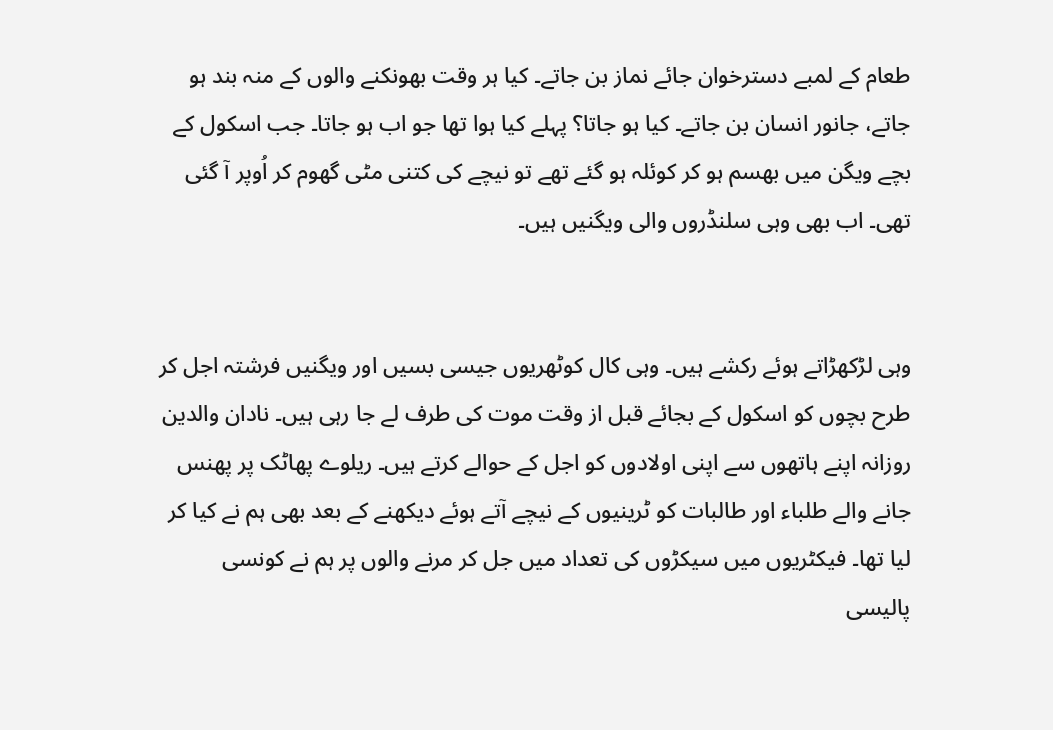طعام کے لمبے دسترخوان جائے نماز بن جاتے۔ کیا ہر وقت بھونکنے والوں کے منہ بند ہو جاتے، جانور انسان بن جاتے۔ کیا ہو جاتا؟ پہلے کیا ہوا تھا جو اب ہو جاتا۔ جب اسکول کے بچے ویگن میں بھسم ہو کر کوئلہ ہو گئے تھے تو نیچے کی کتنی مٹی گھوم کر اُوپر آ گئی تھی۔ اب بھی وہی سلنڈروں والی ویگنیں ہیں۔


وہی لڑکھڑاتے ہوئے رکشے ہیں۔ وہی کال کوٹھریوں جیسی بسیں اور ویگنیں فرشتہ اجل کر طرح بچوں کو اسکول کے بجائے قبل از وقت موت کی طرف لے جا رہی ہیں۔ نادان والدین روزانہ اپنے ہاتھوں سے اپنی اولادوں کو اجل کے حوالے کرتے ہیں۔ ریلوے پھاٹک پر پھنس جانے والے طلباء اور طالبات کو ٹرینیوں کے نیچے آتے ہوئے دیکھنے کے بعد بھی ہم نے کیا کر لیا تھا۔ فیکٹریوں میں سیکڑوں کی تعداد میں جل کر مرنے والوں پر ہم نے کونسی پالیسی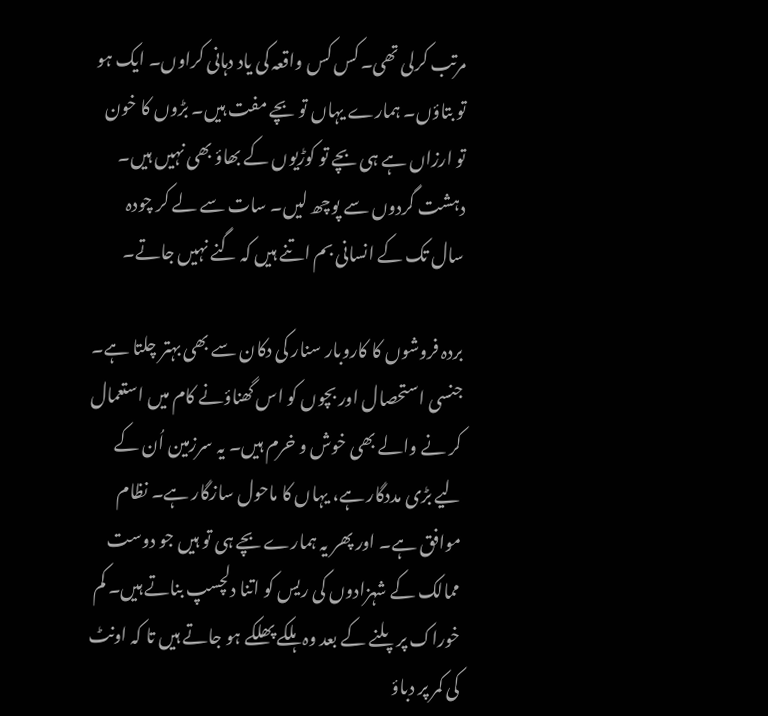مرتب کرلی تھی۔ کس کس واقعہ کی یاد دہانی کراوں۔ ایک ہو تو بتاؤں۔ ہمارے یہاں تو بچے مفت ہیں۔ بڑوں کا خون تو ارزاں ہے ہی بچے تو کوڑیوں کے بھاؤ بھی نہیں ہیں۔ دہشت گردوں سے پوچھ لیں۔ سات سے لے کر چودہ سال تک کے انسانی بم اتنے ہیں کہ گنے نہیں جاتے۔

بردہ فروشوں کا کاروبار سنار کی دکان سے بھی بہتر چلتا ہے۔ جنسی استحصال اور بچوں کو اس گھناؤنے کام میں استعمال کر نے والے بھی خوش و خرم ہیں۔ یہ سرزمین اُن کے لیے بڑی مددگار ہے، یہاں کا ماحول سازگار ہے۔ نظام موافق ہے۔ اور پھر یہ ہمارے بچے ہی تو ہیں جو دوست ممالک کے شہزادوں کی ریس کو اتنا دلچسپ بناتے ہیں۔ کم خوراک پر پلنے کے بعد وہ ہلکے پھلکے ہو جاتے ہیں تا کہ اونٹ کی کمر پر دباؤ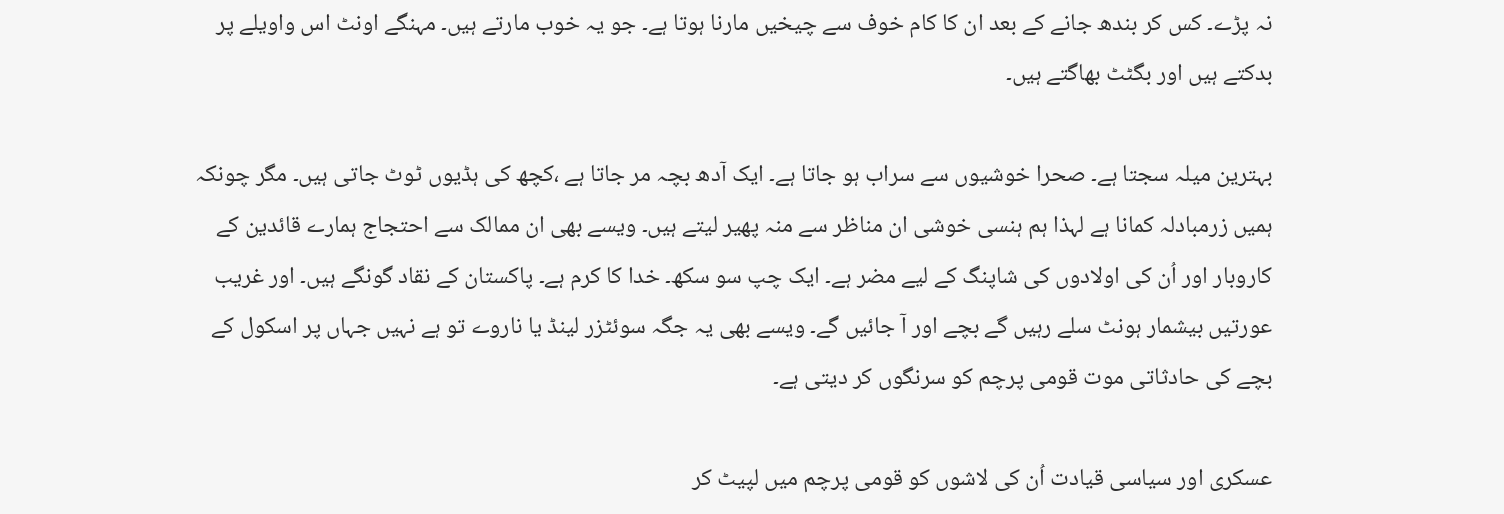نہ پڑے۔ کس کر بندھ جانے کے بعد ان کا کام خوف سے چیخیں مارنا ہوتا ہے۔ جو یہ خوب مارتے ہیں۔ مہنگے اونٹ اس واویلے پر بدکتے ہیں اور بگٹٹ بھاگتے ہیں۔

بہترین میلہ سجتا ہے۔ صحرا خوشیوں سے سراب ہو جاتا ہے۔ ایک آدھ بچہ مر جاتا ہے ،کچھ کی ہڈیوں ٹوٹ جاتی ہیں۔ مگر چونکہ ہمیں زرمبادلہ کمانا ہے لہذا ہم ہنسی خوشی ان مناظر سے منہ پھیر لیتے ہیں۔ ویسے بھی ان ممالک سے احتجاج ہمارے قائدین کے کاروبار اور اُن کی اولادوں کی شاپنگ کے لیے مضر ہے۔ ایک چپ سو سکھ۔ خدا کا کرم ہے۔ پاکستان کے نقاد گونگے ہیں۔ اور غریب عورتیں بیشمار ہونٹ سلے رہیں گے بچے اور آ جائیں گے۔ ویسے بھی یہ جگہ سوئٹزر لینڈ یا ناروے تو ہے نہیں جہاں پر اسکول کے بچے کی حادثاتی موت قومی پرچم کو سرنگوں کر دیتی ہے۔

عسکری اور سیاسی قیادت اُن کی لاشوں کو قومی پرچم میں لپیٹ کر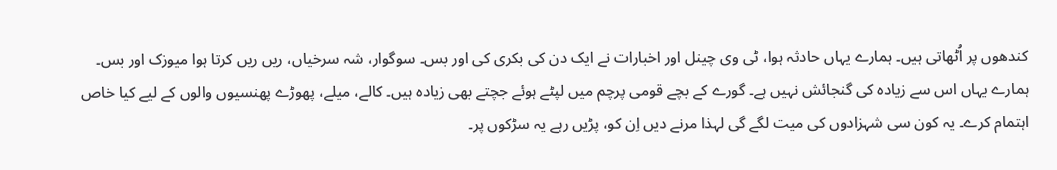کندھوں پر اُٹھاتی ہیں۔ ہمارے یہاں حادثہ ہوا، ٹی وی چینل اور اخبارات نے ایک دن کی بکری کی اور بس۔ سوگوار، شہ سرخیاں، ریں ریں کرتا ہوا میوزک اور بس۔ ہمارے یہاں اس سے زیادہ کی گنجائش نہیں ہے۔ گورے کے بچے قومی پرچم میں لپٹے ہوئے جچتے بھی زیادہ ہیں۔ کالے، میلے، پھوڑے پھنسیوں والوں کے لیے کیا خاص اہتمام کرے۔ یہ کون سی شہزادوں کی میت لگے گی لہذا مرنے دیں اِن کو، پڑیں رہے یہ سڑکوں پر۔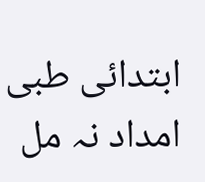ابتدائی طبی امداد نہ مل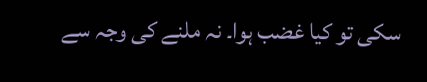سکی تو کیا غضب ہوا۔ نہ ملنے کی وجہ سے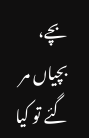بچے، بچیاں مر گئے تو کیا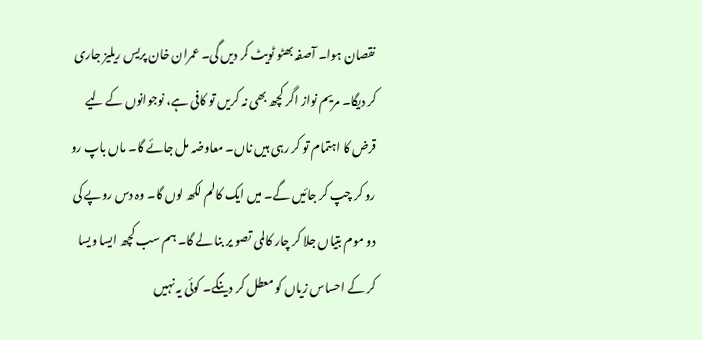نقصان ہوا۔ آصفہ بھٹو ٹویٹ کر دیں گی۔ عمران خان پریس ریلیز جاری کر دیگا۔ مریم نواز اگر کچھ بھی نہ کریں تو کافی ہے، نوجوانوں کے لیے قرض کا اہتمام تو کر رہی ہیں ناں۔ معاوضہ مل جائے گا۔ ماں باپ رو رو کر چپ کر جائیں گے۔ میں ایک کالم لکھ لوں گا۔ وہ دس روپے کی دو موم بتیاں جلا کر چار کالمی تصو یر بنا لے گا۔ ہم سب کچھ ایسا ویسا کر کے احساس زیاں کو معطل کر دینگے۔ کوئی یہ نہیں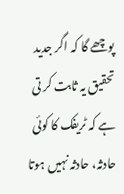پوچھے گا کہ اگر جدید تحقیق یہ ثابت کر تی ہے کہ ٹریفک کا کوئی حادثہ، حادثہ نہیں ہوتا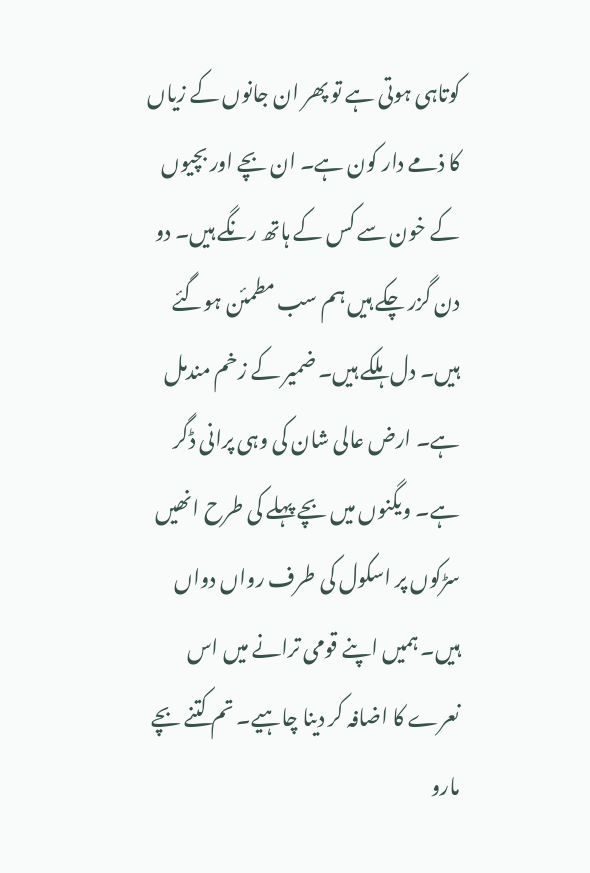کوتاہی ہوتی ہے تو پھر ان جانوں کے زیاں کا ذمے دار کون ہے۔ ان بچے اور بچیوں کے خون سے کس کے ہاتھ رنگے ہیں۔ دو دن گزر چکے ہیں ہم سب مطمئن ہوگئے ہیں۔ دل ہلکے ہیں۔ ضمیر کے زخم مندمل ہے۔ ارض عالی شان کی وہی پرانی ڈگر ہے۔ ویگنوں میں بچے پہلے کی طرح انھیں سڑکوں پر اسکول کی طرف رواں دواں ہیں۔ ہمیں اپنے قومی ترانے میں اس نعرے کا اضافہ کر دینا چاہیے۔ تم کتنے بچے مارو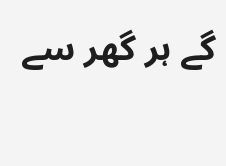گے ہر گھر سے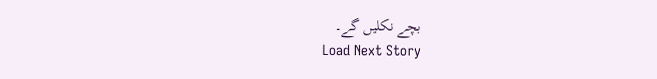بچے نکلیں گے۔
Load Next Story